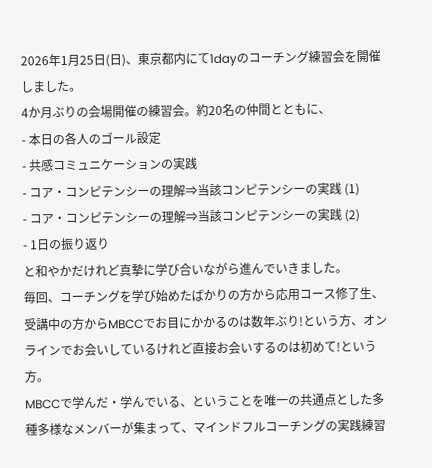2026年1月25日(日)、東京都内にて1dayのコーチング練習会を開催しました。
4か月ぶりの会場開催の練習会。約20名の仲間とともに、
- 本日の各人のゴール設定
- 共感コミュニケーションの実践
- コア・コンピテンシーの理解⇒当該コンピテンシーの実践 (1)
- コア・コンピテンシーの理解⇒当該コンピテンシーの実践 (2)
- 1日の振り返り
と和やかだけれど真摯に学び合いながら進んでいきました。
毎回、コーチングを学び始めたばかりの方から応用コース修了生、受講中の方からMBCCでお目にかかるのは数年ぶり!という方、オンラインでお会いしているけれど直接お会いするのは初めて!という方。
MBCCで学んだ・学んでいる、ということを唯一の共通点とした多種多様なメンバーが集まって、マインドフルコーチングの実践練習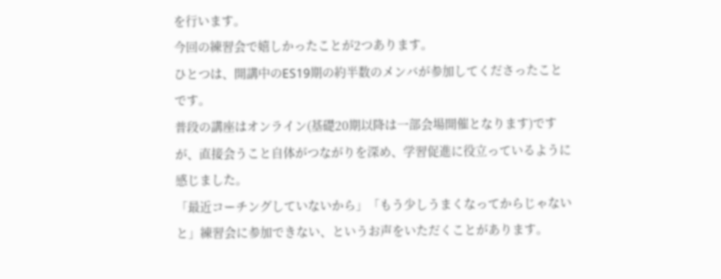を行います。
今回の練習会で嬉しかったことが2つあります。
ひとつは、開講中のES19期の約半数のメンバが参加してくださったことです。
普段の講座はオンライン(基礎20期以降は一部会場開催となります)ですが、直接会うこと自体がつながりを深め、学習促進に役立っているように感じました。
「最近コーチングしていないから」「もう少しうまくなってからじゃないと」練習会に参加できない、というお声をいただくことがあります。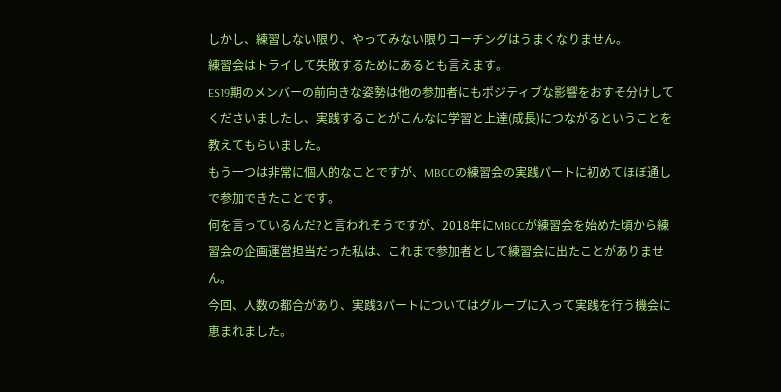しかし、練習しない限り、やってみない限りコーチングはうまくなりません。
練習会はトライして失敗するためにあるとも言えます。
ES19期のメンバーの前向きな姿勢は他の参加者にもポジティブな影響をおすそ分けしてくださいましたし、実践することがこんなに学習と上達(成長)につながるということを教えてもらいました。
もう一つは非常に個人的なことですが、MBCCの練習会の実践パートに初めてほぼ通しで参加できたことです。
何を言っているんだ?と言われそうですが、2018年にMBCCが練習会を始めた頃から練習会の企画運営担当だった私は、これまで参加者として練習会に出たことがありません。
今回、人数の都合があり、実践3パートについてはグループに入って実践を行う機会に恵まれました。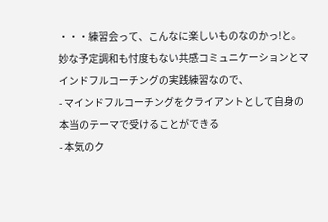・・・練習会って、こんなに楽しいものなのかっ!と。
妙な予定調和も忖度もない共感コミュニケーションとマインドフルコーチングの実践練習なので、
- マインドフルコーチングをクライアントとして自身の本当のテーマで受けることができる
- 本気のク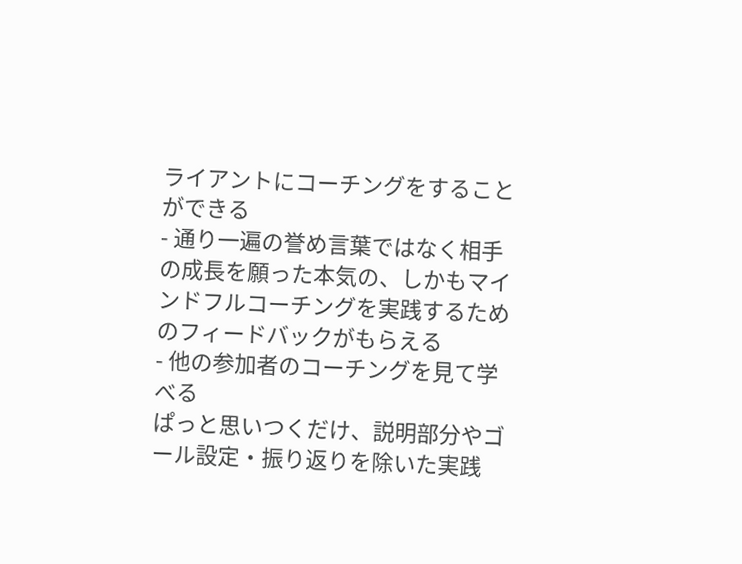ライアントにコーチングをすることができる
- 通り一遍の誉め言葉ではなく相手の成長を願った本気の、しかもマインドフルコーチングを実践するためのフィードバックがもらえる
- 他の参加者のコーチングを見て学べる
ぱっと思いつくだけ、説明部分やゴール設定・振り返りを除いた実践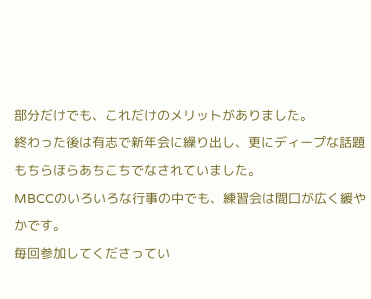部分だけでも、これだけのメリットがありました。
終わった後は有志で新年会に繰り出し、更にディープな話題もちらほらあちこちでなされていました。
MBCCのいろいろな行事の中でも、練習会は間口が広く緩やかです。
毎回参加してくださってい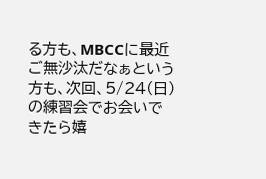る方も、MBCCに最近ご無沙汰だなぁという方も、次回、5/24(日)の練習会でお会いできたら嬉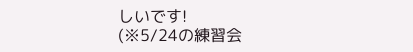しいです!
(※5/24の練習会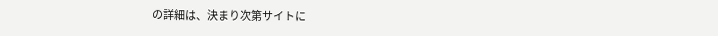の詳細は、決まり次第サイトに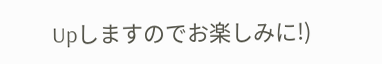Upしますのでお楽しみに!)